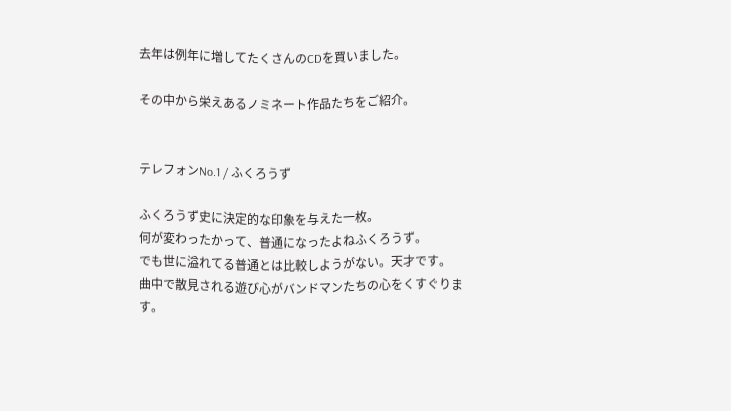去年は例年に増してたくさんのCDを買いました。

その中から栄えあるノミネート作品たちをご紹介。


テレフォンNo.1 / ふくろうず

ふくろうず史に決定的な印象を与えた一枚。
何が変わったかって、普通になったよねふくろうず。
でも世に溢れてる普通とは比較しようがない。天才です。
曲中で散見される遊び心がバンドマンたちの心をくすぐります。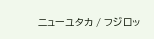ニューユタカ / フジロッ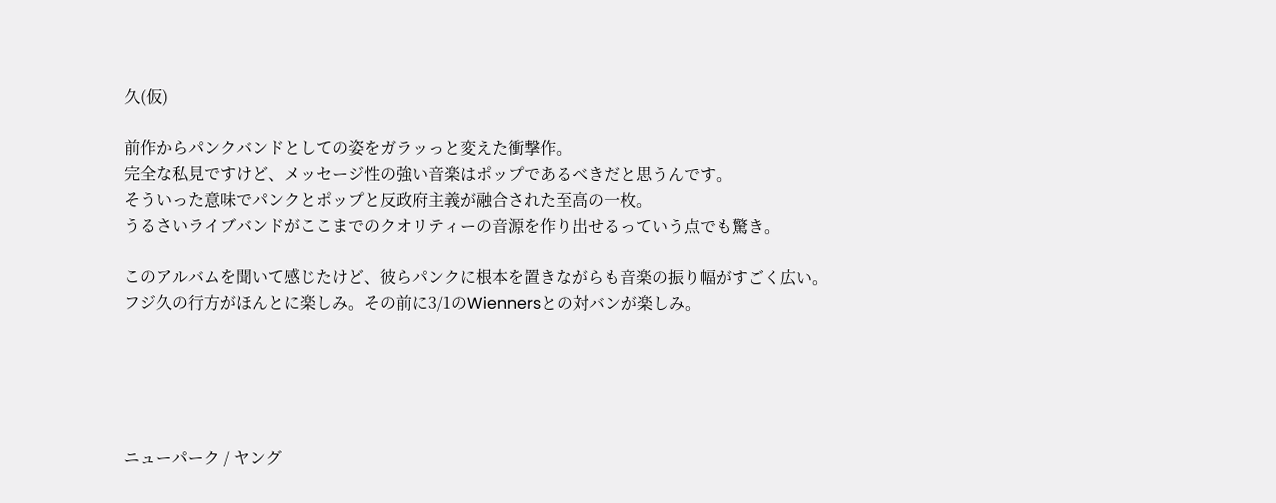久(仮)

前作からパンクバンドとしての姿をガラッっと変えた衝撃作。
完全な私見ですけど、メッセージ性の強い音楽はポップであるべきだと思うんです。
そういった意味でパンクとポップと反政府主義が融合された至高の一枚。
うるさいライブバンドがここまでのクオリティーの音源を作り出せるっていう点でも驚き。

このアルバムを聞いて感じたけど、彼らパンクに根本を置きながらも音楽の振り幅がすごく広い。
フジ久の行方がほんとに楽しみ。その前に3/1のWiennersとの対バンが楽しみ。





ニューパーク / ヤング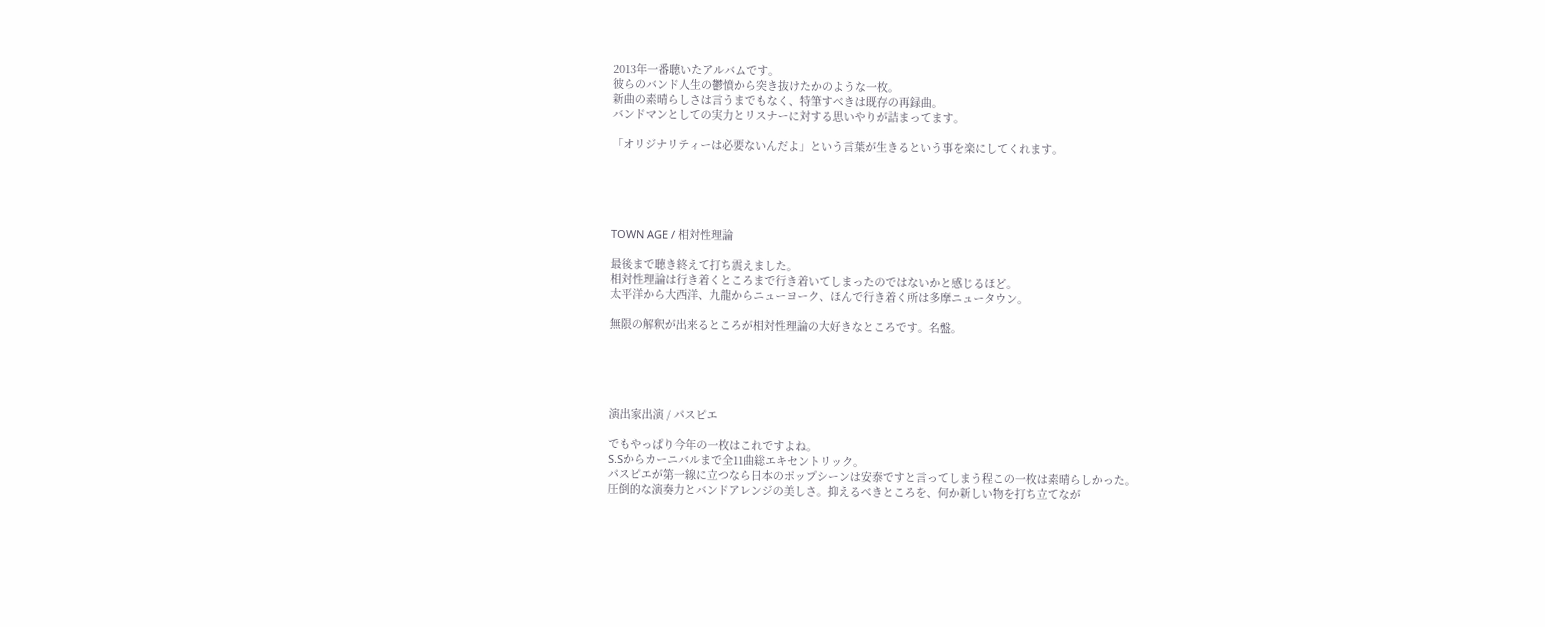2013年一番聴いたアルバムです。
彼らのバンド人生の鬱憤から突き抜けたかのような一枚。
新曲の素晴らしさは言うまでもなく、特筆すべきは既存の再録曲。
バンドマンとしての実力とリスナーに対する思いやりが詰まってます。

「オリジナリティーは必要ないんだよ」という言葉が生きるという事を楽にしてくれます。





TOWN AGE / 相対性理論

最後まで聴き終えて打ち震えました。
相対性理論は行き着くところまで行き着いてしまったのではないかと感じるほど。
太平洋から大西洋、九龍からニューヨーク、ほんで行き着く所は多摩ニュータウン。

無限の解釈が出来るところが相対性理論の大好きなところです。名盤。





演出家出演 / パスピエ

でもやっぱり今年の一枚はこれですよね。
S.Sからカーニバルまで全11曲総エキセントリック。
パスピエが第一線に立つなら日本のポップシーンは安泰ですと言ってしまう程この一枚は素晴らしかった。
圧倒的な演奏力とバンドアレンジの美しさ。抑えるべきところを、何か新しい物を打ち立てなが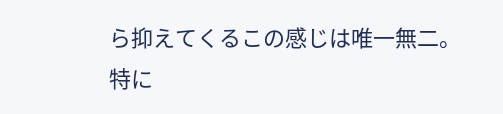ら抑えてくるこの感じは唯一無二。
特に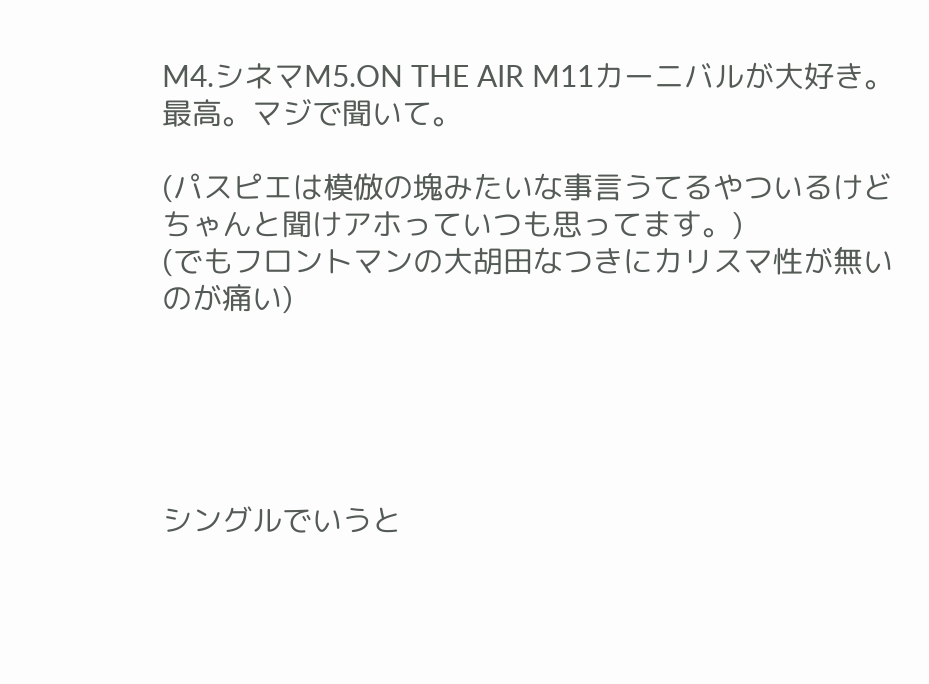M4.シネマM5.ON THE AIR M11カーニバルが大好き。最高。マジで聞いて。

(パスピエは模倣の塊みたいな事言うてるやついるけどちゃんと聞けアホっていつも思ってます。)
(でもフロントマンの大胡田なつきにカリスマ性が無いのが痛い)





シングルでいうと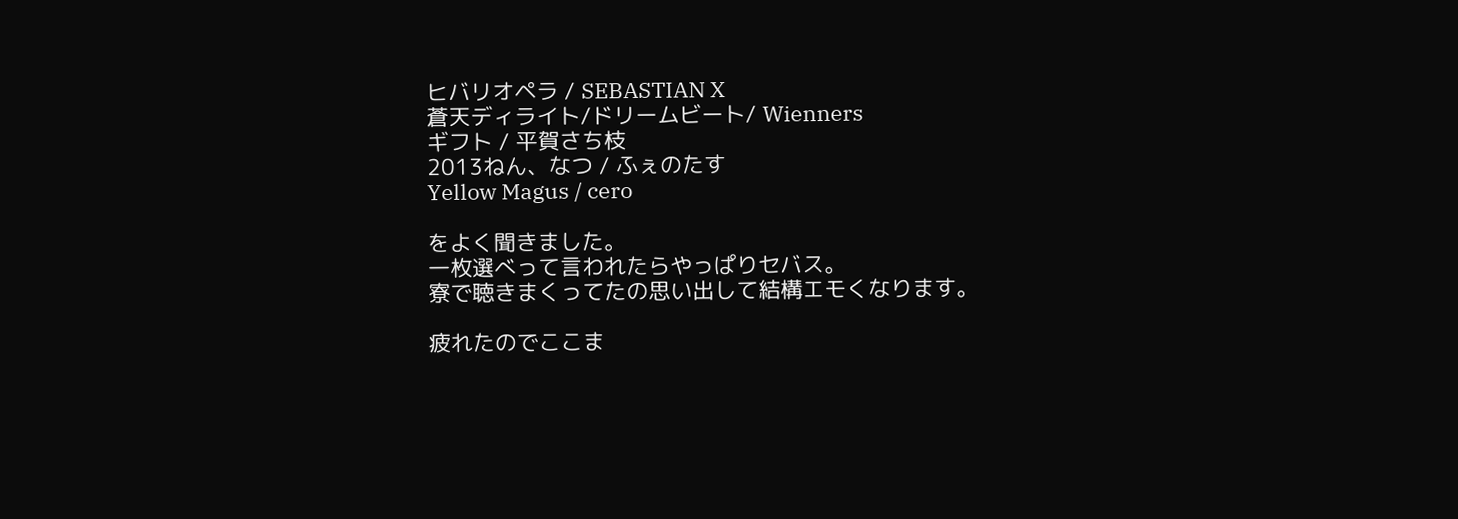ヒバリオペラ / SEBASTIAN X
蒼天ディライト/ドリームビート/ Wienners
ギフト / 平賀さち枝
2013ねん、なつ / ふぇのたす
Yellow Magus / cero

をよく聞きました。
一枚選べって言われたらやっぱりセバス。
寮で聴きまくってたの思い出して結構エモくなります。

疲れたのでここま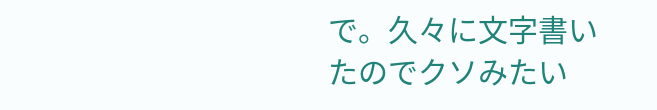で。久々に文字書いたのでクソみたい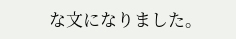な文になりました。